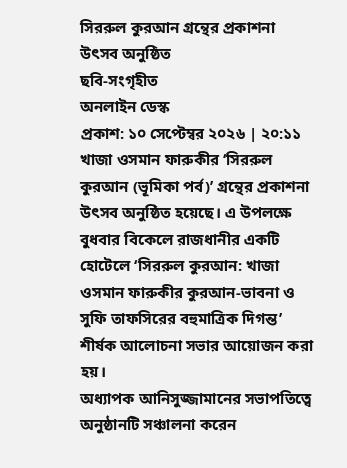সিররুল কুরআন গ্রন্থের প্রকাশনা উৎসব অনুষ্ঠিত
ছবি-সংগৃহীত
অনলাইন ডেস্ক
প্রকাশ: ১০ সেপ্টেম্বর ২০২৬ | ২০:১১
খাজা ওসমান ফারুকীর ‘সিররুল কুরআন (ভূমিকা পর্ব)’ গ্রন্থের প্রকাশনা উৎসব অনুষ্ঠিত হয়েছে। এ উপলক্ষে বুধবার বিকেলে রাজধানীর একটি হোটেলে ‘সিররুল কুরআন: খাজা ওসমান ফারুকীর কুরআন-ভাবনা ও সুফি তাফসিরের বহুমাত্রিক দিগন্ত’ শীর্ষক আলোচনা সভার আয়োজন করা হয়।
অধ্যাপক আনিসুজ্জামানের সভাপতিত্বে অনুষ্ঠানটি সঞ্চালনা করেন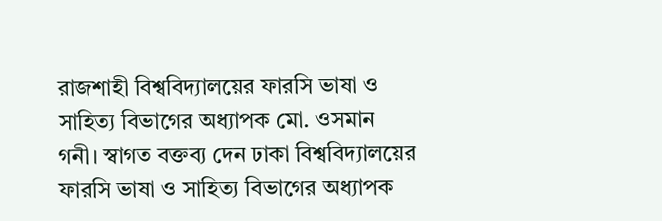রাজশাহী বিশ্ববিদ্যালয়ের ফারসি ভাষা ও সাহিত্য বিভাগের অধ্যাপক মো. ওসমান গনী। স্বাগত বক্তব্য দেন ঢাকা বিশ্ববিদ্যালয়ের ফারসি ভাষা ও সাহিত্য বিভাগের অধ্যাপক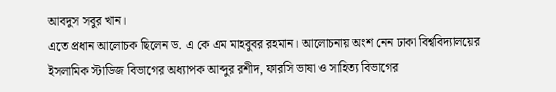আবদুস সবুর খান।
এতে প্রধান আলোচক ছিলেন ড. এ কে এম মাহবুবর রহমান। আলোচনায় অংশ নেন ঢাকা বিশ্ববিদ্যালয়ের ইসলামিক স্টাডিজ বিভাগের অধ্যাপক আব্দুর রশীদ, ফারসি ভাষা ও সাহিত্য বিভাগের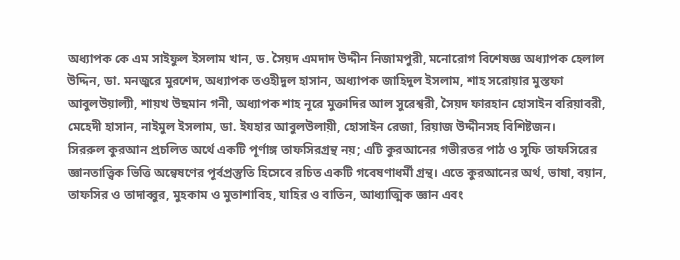অধ্যাপক কে এম সাইফুল ইসলাম খান, ড. সৈয়দ এমদাদ উদ্দীন নিজামপুরী, মনোরোগ বিশেষজ্ঞ অধ্যাপক হেলাল উদ্দিন, ডা. মনজুরে মুরশেদ, অধ্যাপক তওহীদুল হাসান, অধ্যাপক জাহিদুল ইসলাম, শাহ সরোয়ার মুস্তফা আবুলউয়াল্যী, শায়খ উছমান গনী, অধ্যাপক শাহ নূরে মুক্তাদির আল সুরেশ্বরী, সৈয়দ ফারহান হোসাইন বরিয়াবরী, মেহেদী হাসান, নাইমুল ইসলাম, ডা. ইযহার আবুলউলায়ী, হোসাইন রেজা, রিয়াজ উদ্দীনসহ বিশিষ্টজন।
সিররুল কুরআন প্রচলিত অর্থে একটি পূর্ণাঙ্গ তাফসিরগ্রন্থ নয়; এটি কুরআনের গভীরতর পাঠ ও সুফি তাফসিরের জ্ঞানতাত্ত্বিক ভিত্তি অন্বেষণের পূর্বপ্রস্তুতি হিসেবে রচিত একটি গবেষণাধর্মী গ্রন্থ। এতে কুরআনের অর্থ, ভাষা, বয়ান, তাফসির ও তাদাব্বুর, মুহকাম ও মুতাশাবিহ, যাহির ও বাতিন, আধ্যাত্মিক জ্ঞান এবং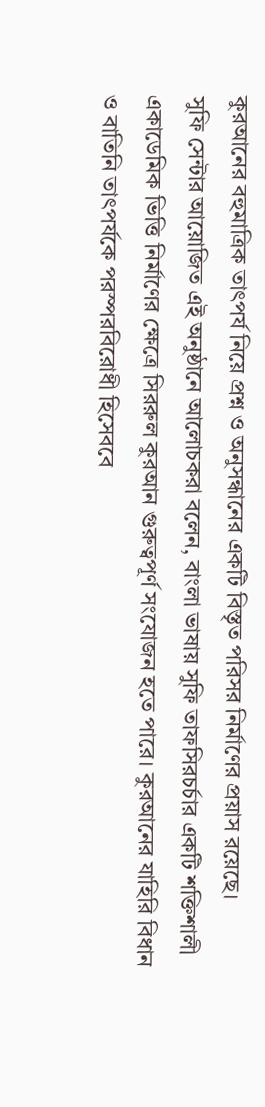কুরআনের বহুমাত্রিক তাৎপর্য নিয়ে প্রশ্ন ও অনুসন্ধানের একটি বিস্তৃত পরিসর নির্মাণের প্রয়াস রয়েছে।
সুফি সেন্টার আয়োজিত এই অনুষ্ঠানে আলোচকরা বলেন, বাংলা ভাষায় সুফি তাফসিরচর্চার একটি শক্তিশালী একাডেমিক ভিত্তি নির্মাণের ক্ষেত্রে সিররুল কুরআন গুরুত্বপূর্ণ সংযোজন হতে পারে। কুরআনের যাহিরি বিধান ও বাতিনি তাৎপর্যকে পরস্পরবিরোধী হিসেববে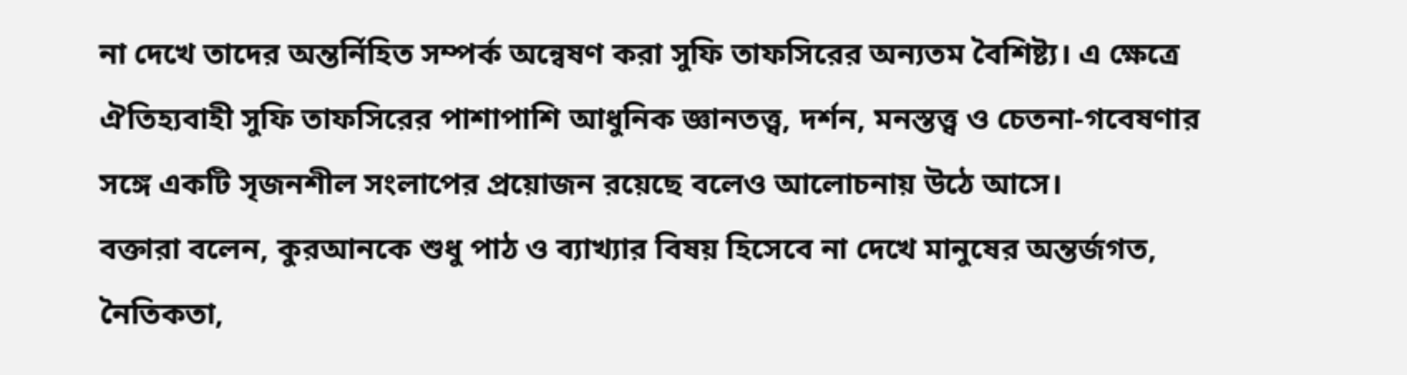না দেখে তাদের অন্তর্নিহিত সম্পর্ক অন্বেষণ করা সুফি তাফসিরের অন্যতম বৈশিষ্ট্য। এ ক্ষেত্রে ঐতিহ্যবাহী সুফি তাফসিরের পাশাপাশি আধুনিক জ্ঞানতত্ত্ব, দর্শন, মনস্তত্ত্ব ও চেতনা-গবেষণার সঙ্গে একটি সৃজনশীল সংলাপের প্রয়োজন রয়েছে বলেও আলোচনায় উঠে আসে।
বক্তারা বলেন, কুরআনকে শুধু পাঠ ও ব্যাখ্যার বিষয় হিসেবে না দেখে মানুষের অন্তর্জগত, নৈতিকতা,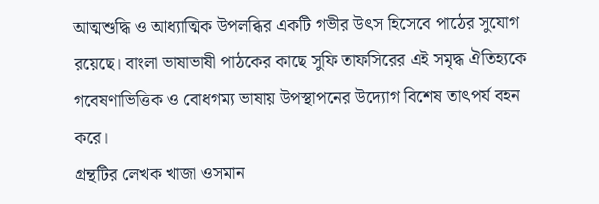আত্মশুদ্ধি ও আধ্যাত্মিক উপলব্ধির একটি গভীর উৎস হিসেবে পাঠের সুযোগ রয়েছে। বাংলা ভাষাভাষী পাঠকের কাছে সুফি তাফসিরের এই সমৃদ্ধ ঐতিহ্যকে গবেষণাভিত্তিক ও বোধগম্য ভাষায় উপস্থাপনের উদ্যোগ বিশেষ তাৎপর্য বহন করে।
গ্রন্থটির লেখক খাজা ওসমান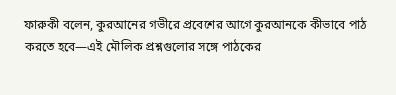ফারুকী বলেন, কুরআনের গভীরে প্রবেশের আগে কুরআনকে কীভাবে পাঠ করতে হবে—এই মৌলিক প্রশ্নগুলোর সঙ্গে পাঠকের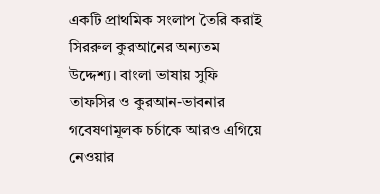একটি প্রাথমিক সংলাপ তৈরি করাই সিররুল কুরআনের অন্যতম উদ্দেশ্য। বাংলা ভাষায় সুফি তাফসির ও কুরআন-ভাবনার গবেষণামূলক চর্চাকে আরও এগিয়ে নেওয়ার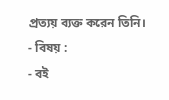প্রত্যয় ব্যক্ত করেন তিনি।
- বিষয় :
- বই